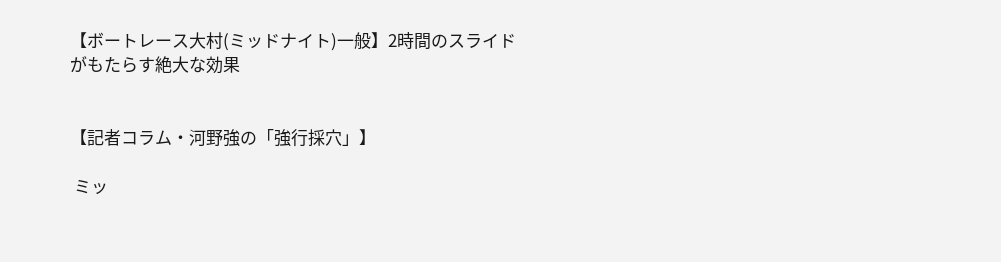【ボートレース大村(ミッドナイト)一般】2時間のスライドがもたらす絶大な効果


【記者コラム・河野強の「強行採穴」】

 ミッ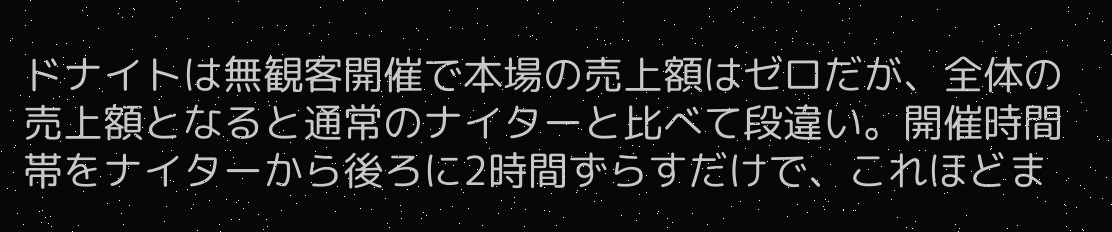ドナイトは無観客開催で本場の売上額はゼロだが、全体の売上額となると通常のナイターと比べて段違い。開催時間帯をナイターから後ろに2時間ずらすだけで、これほどま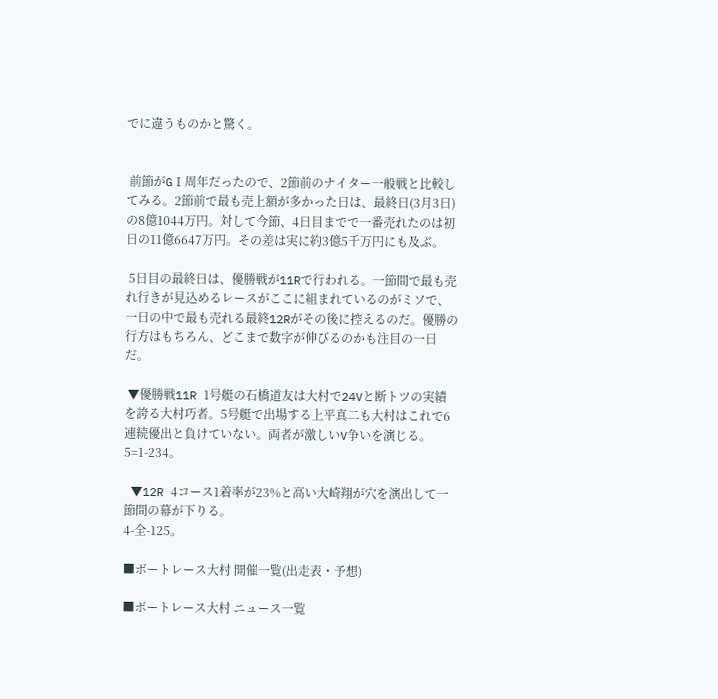でに違うものかと驚く。


 前節がGⅠ周年だったので、2節前のナイター一般戦と比較してみる。2節前で最も売上額が多かった日は、最終日(3月3日)の8億1044万円。対して今節、4日目までで一番売れたのは初日の11億6647万円。その差は実に約3億5千万円にも及ぶ。

 5日目の最終日は、優勝戦が11Rで行われる。一節間で最も売れ行きが見込めるレースがここに組まれているのがミソで、一日の中で最も売れる最終12Rがその後に控えるのだ。優勝の行方はもちろん、どこまで数字が伸びるのかも注目の一日だ。

 ▼優勝戦11R 1号艇の石橋道友は大村で24Vと断トツの実績を誇る大村巧者。5号艇で出場する上平真二も大村はこれで6連続優出と負けていない。両者が激しいV争いを演じる。5=1-234。

 ▼12R 4コース1着率が23%と高い大崎翔が穴を演出して一節間の幕が下りる。
4-全-125。

■ボートレース大村 開催一覧(出走表・予想)

■ボートレース大村 ニュース一覧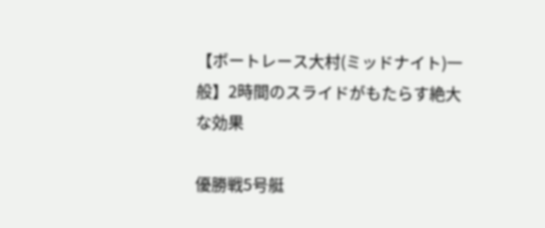【ボートレース大村(ミッドナイト)一般】2時間のスライドがもたらす絶大な効果

優勝戦5号艇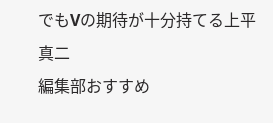でもVの期待が十分持てる上平真二
編集部おすすめ